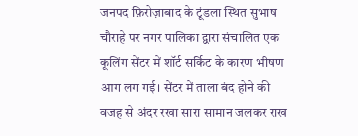जनपद फ़िरोज़ाबाद के टूंडला स्थित सुभाष चौराहे पर नगर पालिका द्वारा संचालित एक कूलिंग सेंटर में शॉर्ट सर्किट के कारण भीषण आग लग गई। सेंटर में ताला बंद होने की वजह से अंदर रखा सारा सामान जलकर राख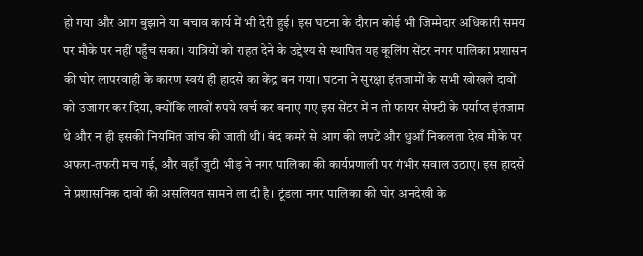हो गया और आग बुझाने या बचाव कार्य में भी देरी हुई। इस घटना के दौरान कोई भी जिम्मेदार अधिकारी समय पर मौके पर नहीं पहुँच सका। यात्रियों को राहत देने के उद्देश्य से स्थापित यह कूलिंग सेंटर नगर पालिका प्रशासन की घोर लापरवाही के कारण स्वयं ही हादसे का केंद्र बन गया। घटना ने सुरक्षा इंतजामों के सभी खोखले दावों को उजागर कर दिया, क्योंकि लाखों रुपये खर्च कर बनाए गए इस सेंटर में न तो फायर सेफ्टी के पर्याप्त इंतजाम थे और न ही इसकी नियमित जांच की जाती थी। बंद कमरे से आग की लपटें और धुआँ निकलता देख मौके पर अफरा-तफरी मच गई, और वहाँ जुटी भीड़ ने नगर पालिका की कार्यप्रणाली पर गंभीर सवाल उठाए। इस हादसे ने प्रशासनिक दावों की असलियत सामने ला दी है। टूंडला नगर पालिका की घोर अनदेखी के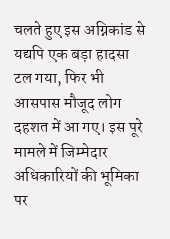चलते हुए इस अग्निकांड से यद्यपि एक बड़ा हादसा टल गया, फिर भी आसपास मौजूद लोग दहशत में आ गए। इस पूरे मामले में जिम्मेदार अधिकारियों की भूमिका पर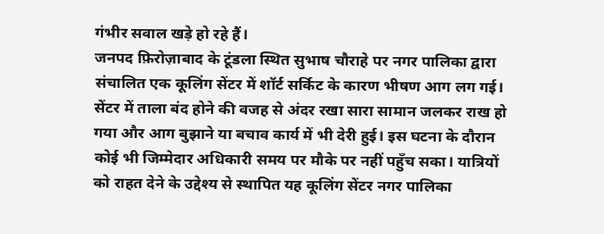गंभीर सवाल खड़े हो रहे हैं।
जनपद फ़िरोज़ाबाद के टूंडला स्थित सुभाष चौराहे पर नगर पालिका द्वारा संचालित एक कूलिंग सेंटर में शॉर्ट सर्किट के कारण भीषण आग लग गई। सेंटर में ताला बंद होने की वजह से अंदर रखा सारा सामान जलकर राख हो गया और आग बुझाने या बचाव कार्य में भी देरी हुई। इस घटना के दौरान कोई भी जिम्मेदार अधिकारी समय पर मौके पर नहीं पहुँच सका। यात्रियों को राहत देने के उद्देश्य से स्थापित यह कूलिंग सेंटर नगर पालिका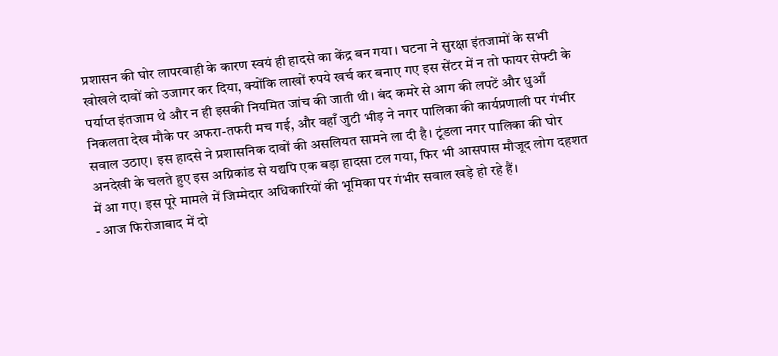प्रशासन की घोर लापरवाही के कारण स्वयं ही हादसे का केंद्र बन गया। घटना ने सुरक्षा इंतजामों के सभी खोखले दावों को उजागर कर दिया, क्योंकि लाखों रुपये खर्च कर बनाए गए इस सेंटर में न तो फायर सेफ्टी के पर्याप्त इंतजाम थे और न ही इसकी नियमित जांच की जाती थी। बंद कमरे से आग की लपटें और धुआँ निकलता देख मौके पर अफरा-तफरी मच गई, और वहाँ जुटी भीड़ ने नगर पालिका की कार्यप्रणाली पर गंभीर सवाल उठाए। इस हादसे ने प्रशासनिक दावों की असलियत सामने ला दी है। टूंडला नगर पालिका की घोर अनदेखी के चलते हुए इस अग्निकांड से यद्यपि एक बड़ा हादसा टल गया, फिर भी आसपास मौजूद लोग दहशत में आ गए। इस पूरे मामले में जिम्मेदार अधिकारियों की भूमिका पर गंभीर सवाल खड़े हो रहे हैं।
- आज फिरोजाबाद में दो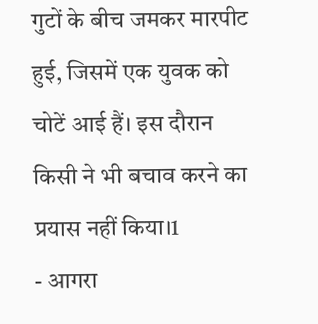गुटों के बीच जमकर मारपीट हुई, जिसमें एक युवक को चोटें आई हैं। इस दौरान किसी ने भी बचाव करने का प्रयास नहीं किया।1
- आगरा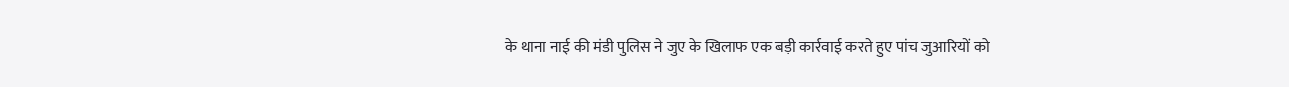के थाना नाई की मंडी पुलिस ने जुए के खिलाफ एक बड़ी कार्रवाई करते हुए पांच जुआरियों को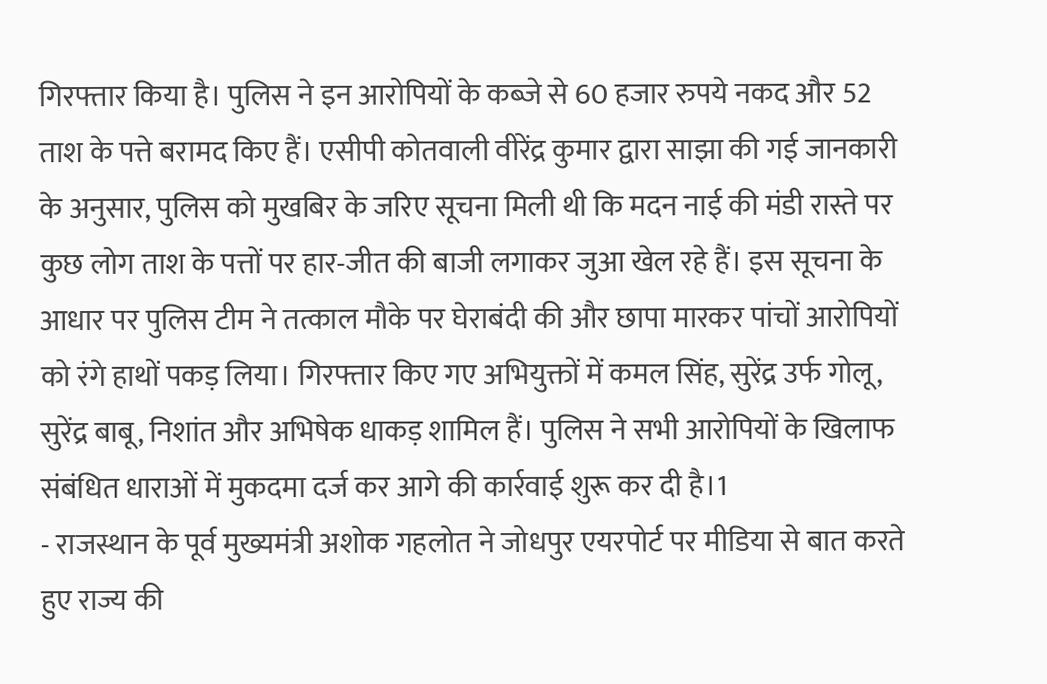गिरफ्तार किया है। पुलिस ने इन आरोपियों के कब्जे से 60 हजार रुपये नकद और 52 ताश के पत्ते बरामद किए हैं। एसीपी कोतवाली वीरेंद्र कुमार द्वारा साझा की गई जानकारी के अनुसार, पुलिस को मुखबिर के जरिए सूचना मिली थी कि मदन नाई की मंडी रास्ते पर कुछ लोग ताश के पत्तों पर हार-जीत की बाजी लगाकर जुआ खेल रहे हैं। इस सूचना के आधार पर पुलिस टीम ने तत्काल मौके पर घेराबंदी की और छापा मारकर पांचों आरोपियों को रंगे हाथों पकड़ लिया। गिरफ्तार किए गए अभियुक्तों में कमल सिंह, सुरेंद्र उर्फ गोलू, सुरेंद्र बाबू, निशांत और अभिषेक धाकड़ शामिल हैं। पुलिस ने सभी आरोपियों के खिलाफ संबंधित धाराओं में मुकदमा दर्ज कर आगे की कार्रवाई शुरू कर दी है।1
- राजस्थान के पूर्व मुख्यमंत्री अशोक गहलोत ने जोधपुर एयरपोर्ट पर मीडिया से बात करते हुए राज्य की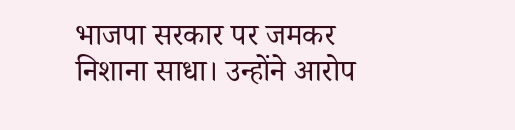भाजपा सरकार पर जमकर निशाना साधा। उन्होंने आरोप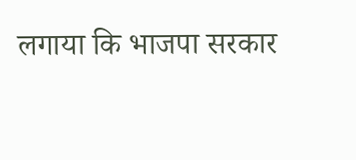लगाया कि भाजपा सरकार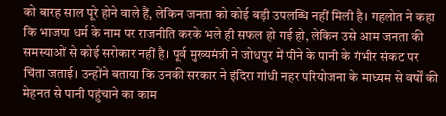को बारह साल पूरे होने वाले हैं, लेकिन जनता को कोई बड़ी उपलब्धि नहीं मिली है। गहलोत ने कहा कि भाजपा धर्म के नाम पर राजनीति करके भले ही सफल हो गई हो, लेकिन उसे आम जनता की समस्याओं से कोई सरोकार नहीं है। पूर्व मुख्यमंत्री ने जोधपुर में पीने के पानी के गंभीर संकट पर चिंता जताई। उन्होंने बताया कि उनकी सरकार ने इंदिरा गांधी नहर परियोजना के माध्यम से वर्षों की मेहनत से पानी पहुंचाने का काम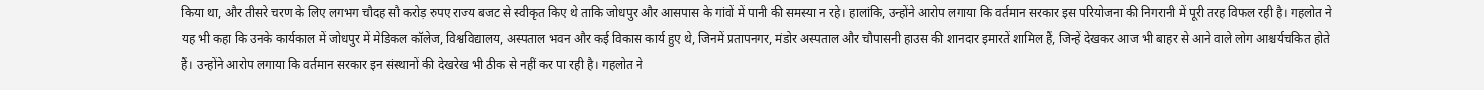किया था, और तीसरे चरण के लिए लगभग चौदह सौ करोड़ रुपए राज्य बजट से स्वीकृत किए थे ताकि जोधपुर और आसपास के गांवों में पानी की समस्या न रहे। हालांकि, उन्होंने आरोप लगाया कि वर्तमान सरकार इस परियोजना की निगरानी में पूरी तरह विफल रही है। गहलोत ने यह भी कहा कि उनके कार्यकाल में जोधपुर में मेडिकल कॉलेज, विश्वविद्यालय, अस्पताल भवन और कई विकास कार्य हुए थे, जिनमें प्रतापनगर, मंडोर अस्पताल और चौपासनी हाउस की शानदार इमारतें शामिल हैं, जिन्हें देखकर आज भी बाहर से आने वाले लोग आश्चर्यचकित होते हैं। उन्होंने आरोप लगाया कि वर्तमान सरकार इन संस्थानों की देखरेख भी ठीक से नहीं कर पा रही है। गहलोत ने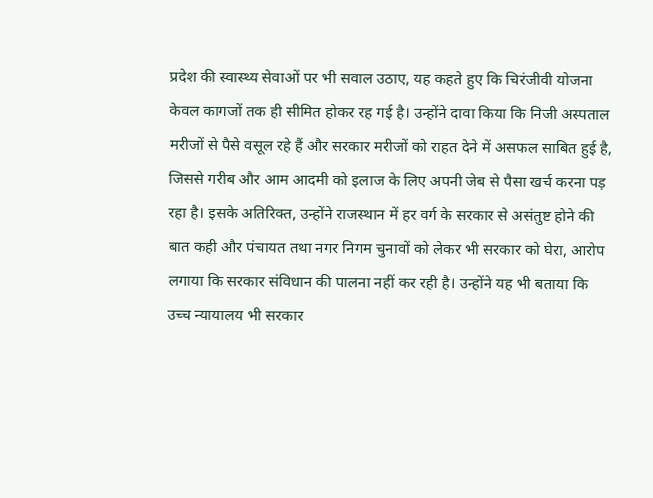प्रदेश की स्वास्थ्य सेवाओं पर भी सवाल उठाए, यह कहते हुए कि चिरंजीवी योजना केवल कागजों तक ही सीमित होकर रह गई है। उन्होंने दावा किया कि निजी अस्पताल मरीजों से पैसे वसूल रहे हैं और सरकार मरीजों को राहत देने में असफल साबित हुई है, जिससे गरीब और आम आदमी को इलाज के लिए अपनी जेब से पैसा खर्च करना पड़ रहा है। इसके अतिरिक्त, उन्होंने राजस्थान में हर वर्ग के सरकार से असंतुष्ट होने की बात कही और पंचायत तथा नगर निगम चुनावों को लेकर भी सरकार को घेरा, आरोप लगाया कि सरकार संविधान की पालना नहीं कर रही है। उन्होंने यह भी बताया कि उच्च न्यायालय भी सरकार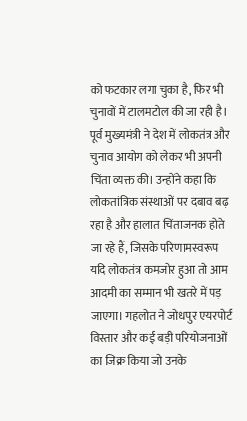को फटकार लगा चुका है, फिर भी चुनावों में टालमटोल की जा रही है। पूर्व मुख्यमंत्री ने देश में लोकतंत्र और चुनाव आयोग को लेकर भी अपनी चिंता व्यक्त की। उन्होंने कहा कि लोकतांत्रिक संस्थाओं पर दबाव बढ़ रहा है और हालात चिंताजनक होते जा रहे हैं, जिसके परिणामस्वरूप यदि लोकतंत्र कमजोर हुआ तो आम आदमी का सम्मान भी खतरे में पड़ जाएगा। गहलोत ने जोधपुर एयरपोर्ट विस्तार और कई बड़ी परियोजनाओं का जिक्र किया जो उनके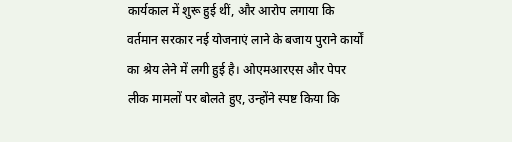कार्यकाल में शुरू हुई थीं, और आरोप लगाया कि वर्तमान सरकार नई योजनाएं लाने के बजाय पुराने कार्यों का श्रेय लेने में लगी हुई है। ओएमआरएस और पेपर लीक मामलों पर बोलते हुए, उन्होंने स्पष्ट किया कि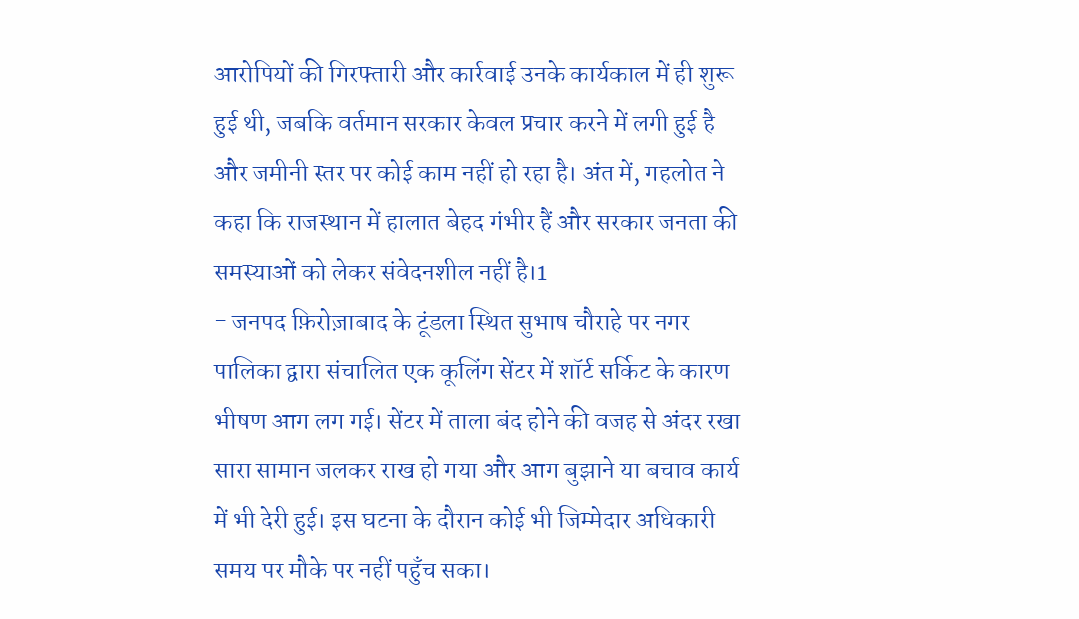आरोपियों की गिरफ्तारी और कार्रवाई उनके कार्यकाल में ही शुरू हुई थी, जबकि वर्तमान सरकार केवल प्रचार करने में लगी हुई है और जमीनी स्तर पर कोई काम नहीं हो रहा है। अंत में, गहलोत ने कहा कि राजस्थान में हालात बेहद गंभीर हैं और सरकार जनता की समस्याओं को लेकर संवेदनशील नहीं है।1
- जनपद फ़िरोज़ाबाद के टूंडला स्थित सुभाष चौराहे पर नगर पालिका द्वारा संचालित एक कूलिंग सेंटर में शॉर्ट सर्किट के कारण भीषण आग लग गई। सेंटर में ताला बंद होने की वजह से अंदर रखा सारा सामान जलकर राख हो गया और आग बुझाने या बचाव कार्य में भी देरी हुई। इस घटना के दौरान कोई भी जिम्मेदार अधिकारी समय पर मौके पर नहीं पहुँच सका।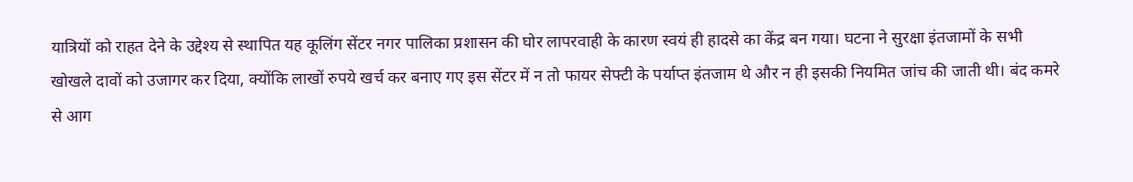यात्रियों को राहत देने के उद्देश्य से स्थापित यह कूलिंग सेंटर नगर पालिका प्रशासन की घोर लापरवाही के कारण स्वयं ही हादसे का केंद्र बन गया। घटना ने सुरक्षा इंतजामों के सभी खोखले दावों को उजागर कर दिया, क्योंकि लाखों रुपये खर्च कर बनाए गए इस सेंटर में न तो फायर सेफ्टी के पर्याप्त इंतजाम थे और न ही इसकी नियमित जांच की जाती थी। बंद कमरे से आग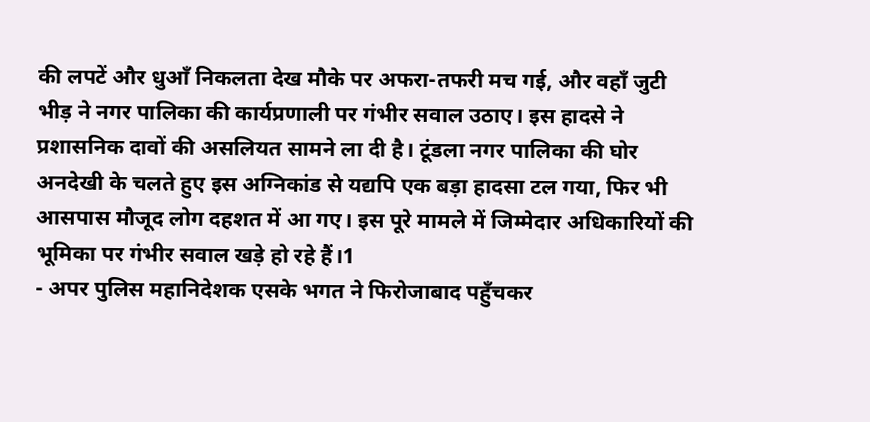की लपटें और धुआँ निकलता देख मौके पर अफरा-तफरी मच गई, और वहाँ जुटी भीड़ ने नगर पालिका की कार्यप्रणाली पर गंभीर सवाल उठाए। इस हादसे ने प्रशासनिक दावों की असलियत सामने ला दी है। टूंडला नगर पालिका की घोर अनदेखी के चलते हुए इस अग्निकांड से यद्यपि एक बड़ा हादसा टल गया, फिर भी आसपास मौजूद लोग दहशत में आ गए। इस पूरे मामले में जिम्मेदार अधिकारियों की भूमिका पर गंभीर सवाल खड़े हो रहे हैं।1
- अपर पुलिस महानिदेशक एसके भगत ने फिरोजाबाद पहुँचकर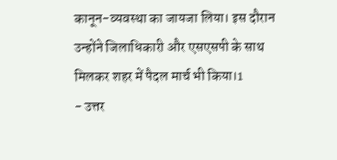कानून-व्यवस्था का जायजा लिया। इस दौरान उन्होंने जिलाधिकारी और एसएसपी के साथ मिलकर शहर में पैदल मार्च भी किया।1
- उत्तर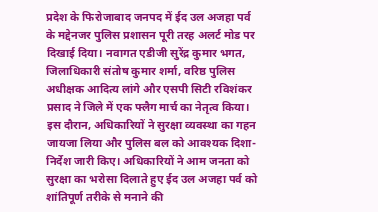प्रदेश के फिरोजाबाद जनपद में ईद उल अजहा पर्व के मद्देनजर पुलिस प्रशासन पूरी तरह अलर्ट मोड पर दिखाई दिया। नवागत एडीजी सुरेंद्र कुमार भगत, जिलाधिकारी संतोष कुमार शर्मा, वरिष्ठ पुलिस अधीक्षक आदित्य लांगे और एसपी सिटी रविशंकर प्रसाद ने जिले में एक फ्लैग मार्च का नेतृत्व किया। इस दौरान, अधिकारियों ने सुरक्षा व्यवस्था का गहन जायजा लिया और पुलिस बल को आवश्यक दिशा-निर्देश जारी किए। अधिकारियों ने आम जनता को सुरक्षा का भरोसा दिलाते हुए ईद उल अजहा पर्व को शांतिपूर्ण तरीके से मनाने की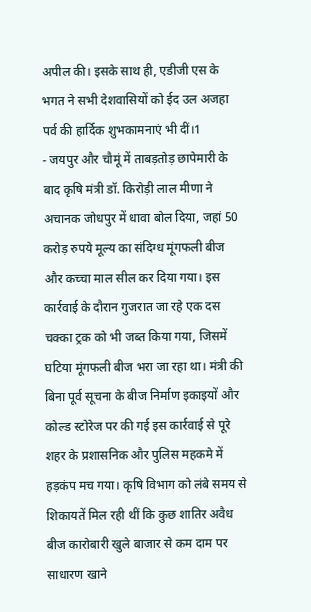अपील की। इसके साथ ही, एडीजी एस के भगत ने सभी देशवासियों को ईद उल अजहा पर्व की हार्दिक शुभकामनाएं भी दीं।1
- जयपुर और चौमूं में ताबड़तोड़ छापेमारी के बाद कृषि मंत्री डॉ. किरोड़ी लाल मीणा ने अचानक जोधपुर में धावा बोल दिया, जहां 50 करोड़ रुपये मूल्य का संदिग्ध मूंगफली बीज और कच्चा माल सील कर दिया गया। इस कार्रवाई के दौरान गुजरात जा रहे एक दस चक्का ट्रक को भी जब्त किया गया, जिसमें घटिया मूंगफली बीज भरा जा रहा था। मंत्री की बिना पूर्व सूचना के बीज निर्माण इकाइयों और कोल्ड स्टोरेज पर की गई इस कार्रवाई से पूरे शहर के प्रशासनिक और पुलिस महकमे में हड़कंप मच गया। कृषि विभाग को लंबे समय से शिकायतें मिल रही थीं कि कुछ शातिर अवैध बीज कारोबारी खुले बाजार से कम दाम पर साधारण खाने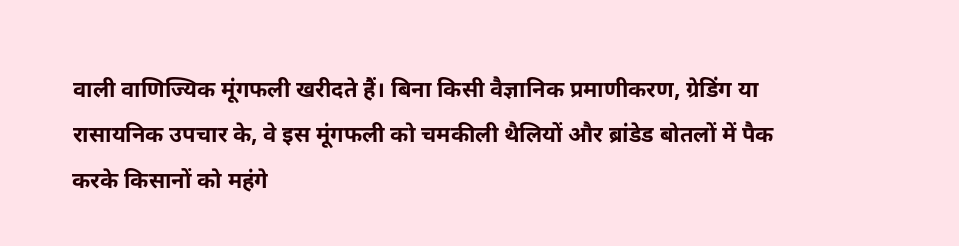वाली वाणिज्यिक मूंगफली खरीदते हैं। बिना किसी वैज्ञानिक प्रमाणीकरण, ग्रेडिंग या रासायनिक उपचार के, वे इस मूंगफली को चमकीली थैलियों और ब्रांडेड बोतलों में पैक करके किसानों को महंगे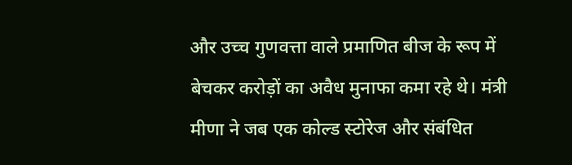और उच्च गुणवत्ता वाले प्रमाणित बीज के रूप में बेचकर करोड़ों का अवैध मुनाफा कमा रहे थे। मंत्री मीणा ने जब एक कोल्ड स्टोरेज और संबंधित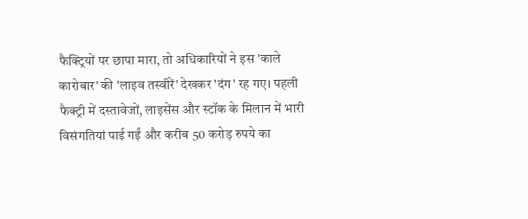फैक्ट्रियों पर छापा मारा, तो अधिकारियों ने इस 'काले कारोबार' की 'लाइव तस्वीरें' देखकर 'दंग' रह गए। पहली फैक्ट्री में दस्तावेजों, लाइसेंस और स्टॉक के मिलान में भारी विसंगतियां पाई गईं और करीब 50 करोड़ रुपये का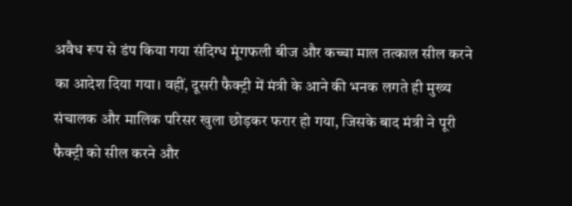अवैध रूप से डंप किया गया संदिग्ध मूंगफली बीज और कच्चा माल तत्काल सील करने का आदेश दिया गया। वहीं, दूसरी फैक्ट्री में मंत्री के आने की भनक लगते ही मुख्य संचालक और मालिक परिसर खुला छोड़कर फरार हो गया, जिसके बाद मंत्री ने पूरी फैक्ट्री को सील करने और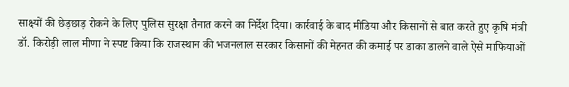साक्ष्यों की छेड़छाड़ रोकने के लिए पुलिस सुरक्षा तैनात करने का निर्देश दिया। कार्रवाई के बाद मीडिया और किसानों से बात करते हुए कृषि मंत्री डॉ. किरोड़ी लाल मीणा ने स्पष्ट किया कि राजस्थान की भजनलाल सरकार किसानों की मेहनत की कमाई पर डाका डालने वाले ऐसे माफियाओं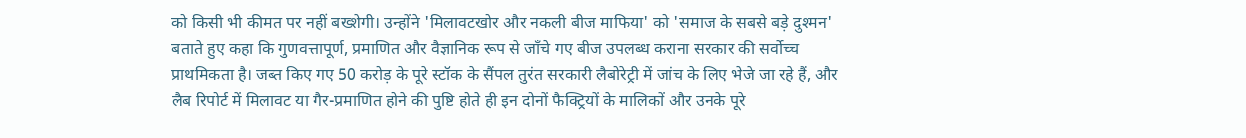को किसी भी कीमत पर नहीं बख्शेगी। उन्होंने 'मिलावटखोर और नकली बीज माफिया' को 'समाज के सबसे बड़े दुश्मन' बताते हुए कहा कि गुणवत्तापूर्ण, प्रमाणित और वैज्ञानिक रूप से जाँचे गए बीज उपलब्ध कराना सरकार की सर्वोच्च प्राथमिकता है। जब्त किए गए 50 करोड़ के पूरे स्टॉक के सैंपल तुरंत सरकारी लैबोरेट्री में जांच के लिए भेजे जा रहे हैं, और लैब रिपोर्ट में मिलावट या गैर-प्रमाणित होने की पुष्टि होते ही इन दोनों फैक्ट्रियों के मालिकों और उनके पूरे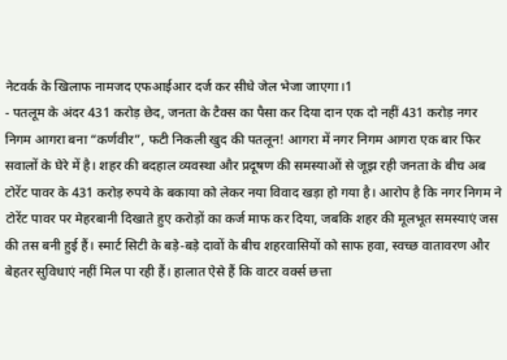नेटवर्क के खिलाफ नामजद एफआईआर दर्ज कर सीधे जेल भेजा जाएगा।1
- पतलूम के अंदर 431 करोड़ छेद, जनता के टैक्स का पैसा कर दिया दान एक दो नहीं 431 करोड़ नगर निगम आगरा बना “कर्णवीर”, फटी निकली खुद की पतलून! आगरा में नगर निगम आगरा एक बार फिर सवालों के घेरे में है। शहर की बदहाल व्यवस्था और प्रदूषण की समस्याओं से जूझ रही जनता के बीच अब टोरेंट पावर के 431 करोड़ रुपये के बकाया को लेकर नया विवाद खड़ा हो गया है। आरोप है कि नगर निगम ने टोरेंट पावर पर मेहरबानी दिखाते हुए करोड़ों का कर्ज माफ कर दिया, जबकि शहर की मूलभूत समस्याएं जस की तस बनी हुई हैं। स्मार्ट सिटी के बड़े-बड़े दावों के बीच शहरवासियों को साफ हवा, स्वच्छ वातावरण और बेहतर सुविधाएं नहीं मिल पा रही हैं। हालात ऐसे हैं कि वाटर वर्क्स छत्ता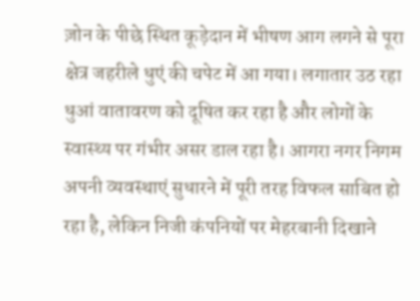ज़ोन के पीछे स्थित कूड़ेदान में भीषण आग लगने से पूरा क्षेत्र जहरीले धुएं की चपेट में आ गया। लगातार उठ रहा धुआं वातावरण को दूषित कर रहा है और लोगों के स्वास्थ्य पर गंभीर असर डाल रहा है। आगरा नगर निगम अपनी व्यवस्थाएं सुधारने में पूरी तरह विफल साबित हो रहा है, लेकिन निजी कंपनियों पर मेहरबानी दिखाने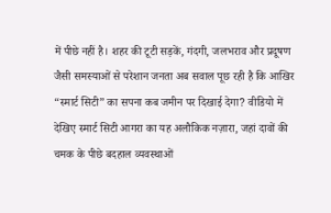में पीछे नहीं है। शहर की टूटी सड़कें, गंदगी, जलभराव और प्रदूषण जैसी समस्याओं से परेशान जनता अब सवाल पूछ रही है कि आखिर “स्मार्ट सिटी” का सपना कब जमीन पर दिखाई देगा? वीडियो में देखिए स्मार्ट सिटी आगरा का यह अलौकिक नज़ारा, जहां दावों की चमक के पीछे बदहाल व्यवस्थाओं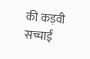की कड़वी सच्चाई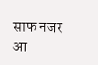साफ नजर आ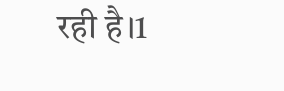रही है।1